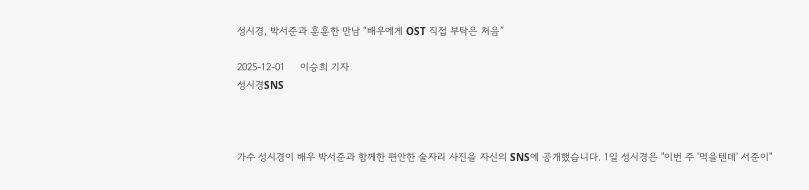성시경, 박서준과 훈훈한 만남 “배우에게 OST 직접 부탁은 처음”

2025-12-01     이승희 기자
성시경SNS



가수 성시경이 배우 박서준과 함께한 편안한 술자리 사진을 자신의 SNS에 공개했습니다. 1일 성시경은 "이번 주 '먹을텐데' 서준이"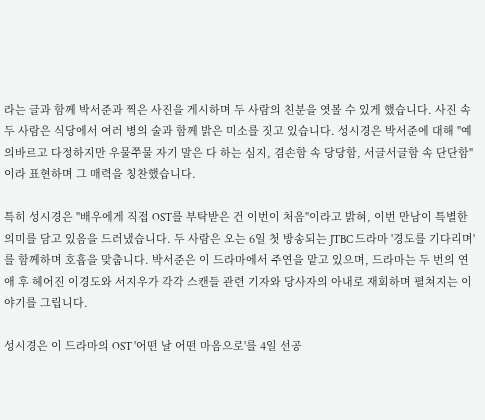라는 글과 함께 박서준과 찍은 사진을 게시하며 두 사람의 친분을 엿볼 수 있게 했습니다. 사진 속 두 사람은 식당에서 여러 병의 술과 함께 밝은 미소를 짓고 있습니다. 성시경은 박서준에 대해 "예의바르고 다정하지만 우물쭈물 자기 말은 다 하는 심지, 겸손함 속 당당함, 서글서글함 속 단단함"이라 표현하며 그 매력을 칭찬했습니다.

특히 성시경은 "배우에게 직접 OST를 부탁받은 건 이번이 처음"이라고 밝혀, 이번 만남이 특별한 의미를 담고 있음을 드러냈습니다. 두 사람은 오는 6일 첫 방송되는 JTBC 드라마 '경도를 기다리며'를 함께하며 호흡을 맞춥니다. 박서준은 이 드라마에서 주연을 맡고 있으며, 드라마는 두 번의 연애 후 헤어진 이경도와 서지우가 각각 스캔들 관련 기자와 당사자의 아내로 재회하며 펼쳐지는 이야기를 그립니다.

성시경은 이 드라마의 OST '어떤 날 어떤 마음으로'를 4일 선공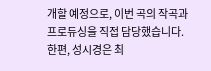개할 예정으로, 이번 곡의 작곡과 프로듀싱을 직접 담당했습니다. 한편, 성시경은 최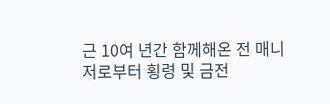근 10여 년간 함께해온 전 매니저로부터 횡령 및 금전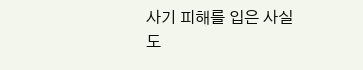사기 피해를 입은 사실도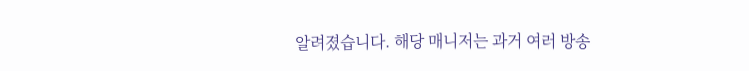알려졌습니다. 해당 매니저는 과거 여러 방송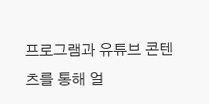프로그램과 유튜브 콘텐츠를 통해 얼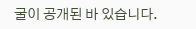굴이 공개된 바 있습니다.